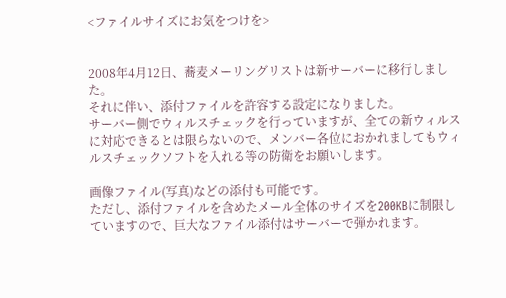<ファイルサイズにお気をつけを>


2008年4月12日、蕎麦メーリングリストは新サーバーに移行しました。
それに伴い、添付ファイルを許容する設定になりました。
サーバー側でウィルスチェックを行っていますが、全ての新ウィルスに対応できるとは限らないので、メンバー各位におかれましてもウィルスチェックソフトを入れる等の防衛をお願いします。

画像ファイル(写真)などの添付も可能です。
ただし、添付ファイルを含めたメール全体のサイズを200KBに制限していますので、巨大なファイル添付はサーバーで弾かれます。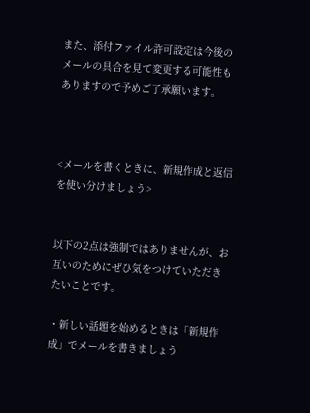また、添付ファイル許可設定は今後のメールの具合を見て変更する可能性もありますので予めご了承願います。



<メールを書くときに、新規作成と返信を使い分けましょう>


以下の2点は強制ではありませんが、お互いのためにぜひ気をつけていただきたいことです。

・新しい話題を始めるときは「新規作成」でメールを書きましょう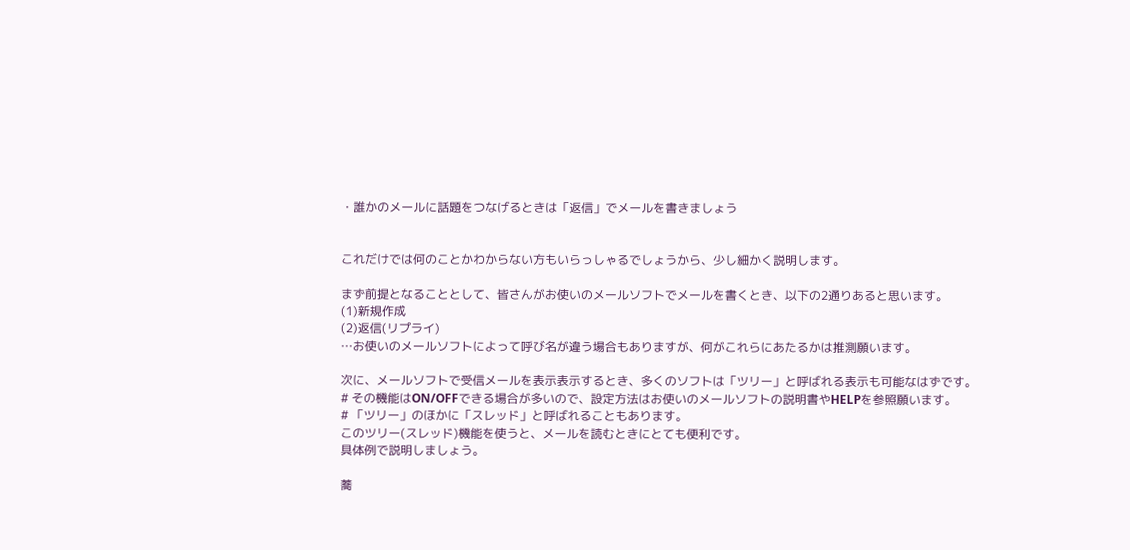・誰かのメールに話題をつなげるときは「返信」でメールを書きましょう


これだけでは何のことかわからない方もいらっしゃるでしょうから、少し細かく説明します。

まず前提となることとして、皆さんがお使いのメールソフトでメールを書くとき、以下の2通りあると思います。
(1)新規作成
(2)返信(リプライ)
…お使いのメールソフトによって呼び名が違う場合もありますが、何がこれらにあたるかは推測願います。

次に、メールソフトで受信メールを表示表示するとき、多くのソフトは「ツリー」と呼ばれる表示も可能なはずです。
# その機能はON/OFFできる場合が多いので、設定方法はお使いのメールソフトの説明書やHELPを参照願います。
# 「ツリー」のほかに「スレッド」と呼ばれることもあります。
このツリー(スレッド)機能を使うと、メールを読むときにとても便利です。
具体例で説明しましょう。

蕎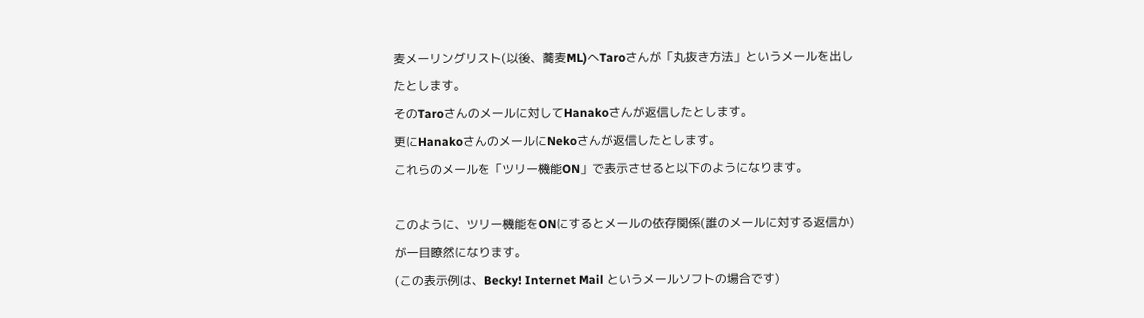麦メーリングリスト(以後、蕎麦ML)へTaroさんが「丸抜き方法」というメールを出したとします。
そのTaroさんのメールに対してHanakoさんが返信したとします。
更にHanakoさんのメールにNekoさんが返信したとします。
これらのメールを「ツリー機能ON」で表示させると以下のようになります。

このように、ツリー機能をONにするとメールの依存関係(誰のメールに対する返信か)が一目瞭然になります。
(この表示例は、Becky! Internet Mail というメールソフトの場合です)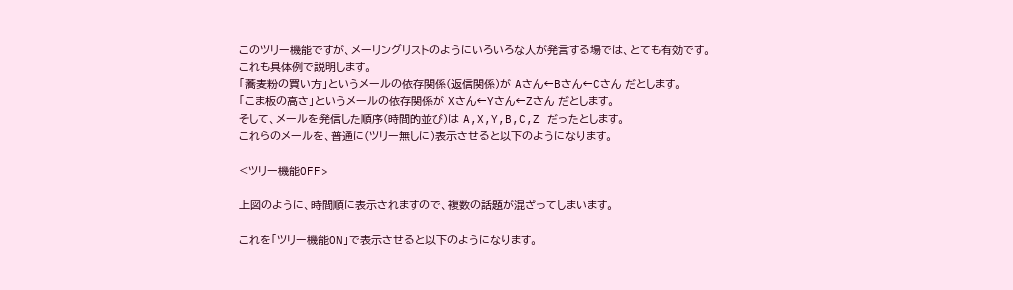このツリー機能ですが、メーリングリストのようにいろいろな人が発言する場では、とても有効です。
これも具体例で説明します。
「蕎麦粉の買い方」というメールの依存関係(返信関係)が Aさん←Bさん←Cさん だとします。
「こま板の高さ」というメールの依存関係が Xさん←Yさん←Zさん だとします。
そして、メールを発信した順序(時間的並び)は A,X,Y,B,C,Z だったとします。
これらのメールを、普通に(ツリー無しに)表示させると以下のようになります。

<ツリー機能OFF>

上図のように、時間順に表示されますので、複数の話題が混ざってしまいます。

これを「ツリー機能ON」で表示させると以下のようになります。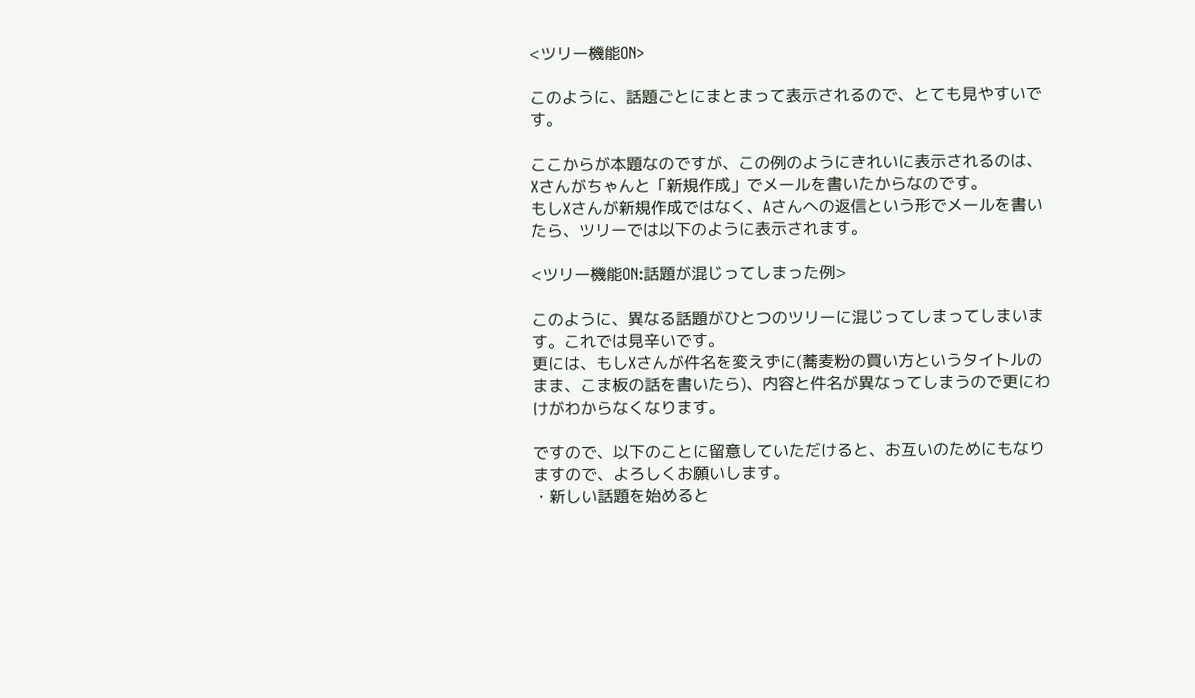<ツリー機能ON>

このように、話題ごとにまとまって表示されるので、とても見やすいです。

ここからが本題なのですが、この例のようにきれいに表示されるのは、Xさんがちゃんと「新規作成」でメールを書いたからなのです。
もしXさんが新規作成ではなく、Aさんへの返信という形でメールを書いたら、ツリーでは以下のように表示されます。

<ツリー機能ON:話題が混じってしまった例>

このように、異なる話題がひとつのツリーに混じってしまってしまいます。これでは見辛いです。
更には、もしXさんが件名を変えずに(蕎麦粉の買い方というタイトルのまま、こま板の話を書いたら)、内容と件名が異なってしまうので更にわけがわからなくなります。

ですので、以下のことに留意していただけると、お互いのためにもなりますので、よろしくお願いします。
・新しい話題を始めると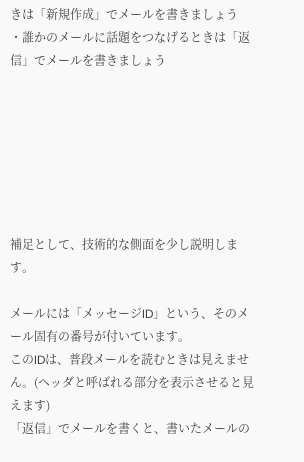きは「新規作成」でメールを書きましょう
・誰かのメールに話題をつなげるときは「返信」でメールを書きましょう







補足として、技術的な側面を少し説明します。

メールには「メッセージID」という、そのメール固有の番号が付いています。
このIDは、普段メールを読むときは見えません。(ヘッダと呼ばれる部分を表示させると見えます)
「返信」でメールを書くと、書いたメールの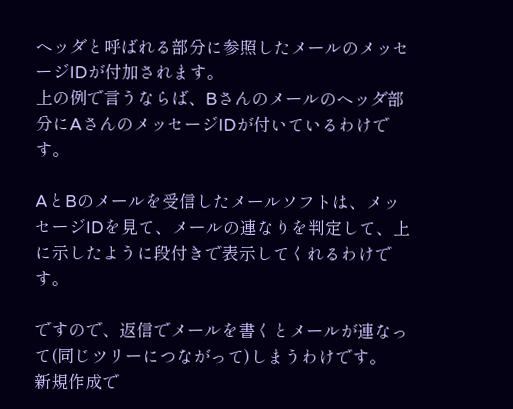ヘッダと呼ばれる部分に参照したメールのメッセージIDが付加されます。
上の例で言うならば、Bさんのメールのヘッダ部分にAさんのメッセージIDが付いているわけです。

AとBのメールを受信したメールソフトは、メッセージIDを見て、メールの連なりを判定して、上に示したように段付きで表示してくれるわけです。

ですので、返信でメールを書くとメールが連なって(同じツリーにつながって)しまうわけです。
新規作成で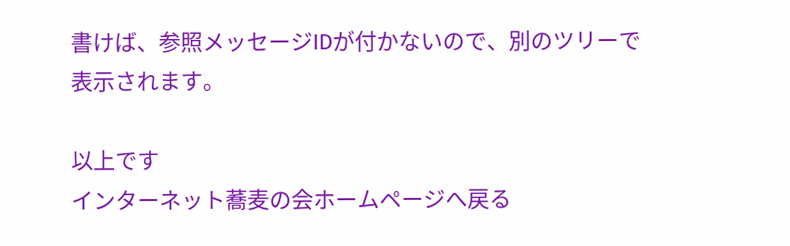書けば、参照メッセージIDが付かないので、別のツリーで表示されます。

以上です
インターネット蕎麦の会ホームページへ戻る